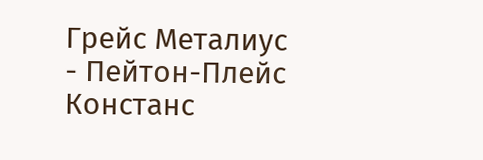Грейс Металиус - Пейтон-Плейс
Констанс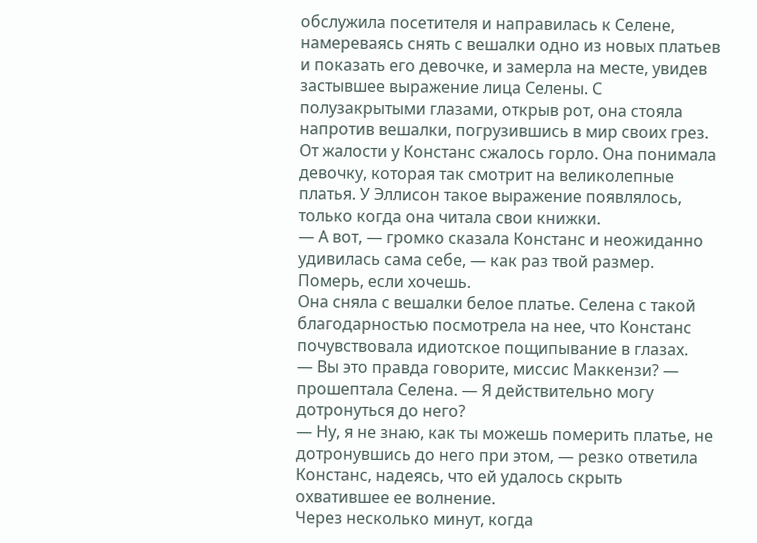обслужила посетителя и направилась к Селене, намереваясь снять с вешалки одно из новых платьев и показать его девочке, и замерла на месте, увидев застывшее выражение лица Селены. С полузакрытыми глазами, открыв рот, она стояла напротив вешалки, погрузившись в мир своих грез. От жалости у Констанс сжалось горло. Она понимала девочку, которая так смотрит на великолепные платья. У Эллисон такое выражение появлялось, только когда она читала свои книжки.
— А вот, — громко сказала Констанс и неожиданно удивилась сама себе, — как раз твой размер. Померь, если хочешь.
Она сняла с вешалки белое платье. Селена с такой благодарностью посмотрела на нее, что Констанс почувствовала идиотское пощипывание в глазах.
— Вы это правда говорите, миссис Маккензи? — прошептала Селена. — Я действительно могу дотронуться до него?
— Ну, я не знаю, как ты можешь померить платье, не дотронувшись до него при этом, — резко ответила Констанс, надеясь, что ей удалось скрыть охватившее ее волнение.
Через несколько минут, когда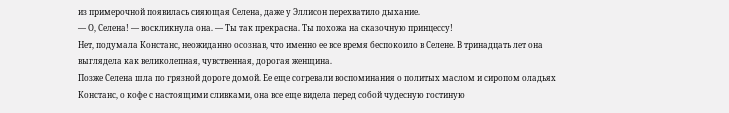из примерочной появилась сияющая Селена, даже у Эллисон перехватило дыхание.
— О, Селена! — воскликнула она. — Ты так прекрасна. Ты похожа на сказочную принцессу!
Нет, подумала Констанс, неожиданно осознав, что именно ее все время беспокоило в Селене. В тринадцать лет она выглядела как великолепная, чувственная, дорогая женщина.
Позже Селена шла по грязной дороге домой. Ее еще согревали воспоминания о политых маслом и сиропом оладьях Констанс, о кофе с настоящими сливками, она все еще видела перед собой чудесную гостиную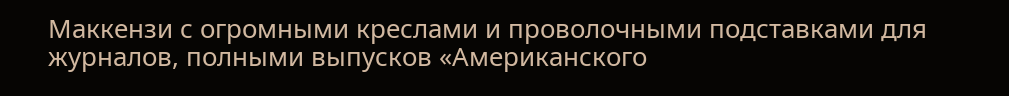Маккензи с огромными креслами и проволочными подставками для журналов, полными выпусков «Американского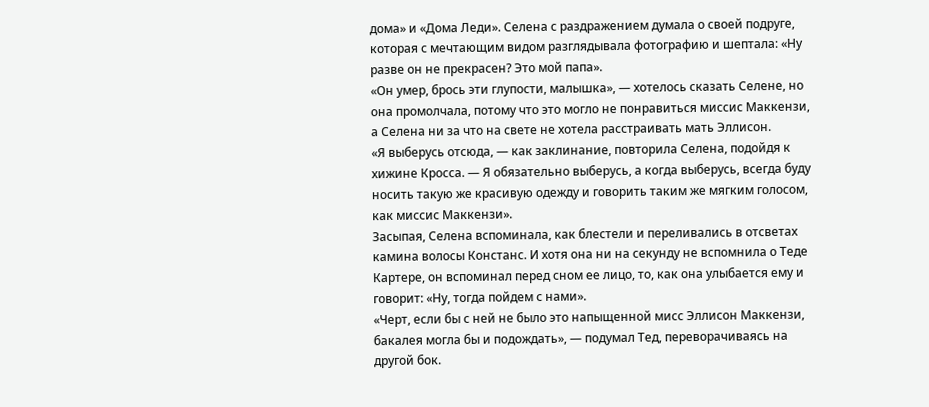дома» и «Дома Леди». Селена с раздражением думала о своей подруге, которая с мечтающим видом разглядывала фотографию и шептала: «Ну разве он не прекрасен? Это мой папа».
«Он умер, брось эти глупости, малышка», — хотелось сказать Селене, но она промолчала, потому что это могло не понравиться миссис Маккензи, а Селена ни за что на свете не хотела расстраивать мать Эллисон.
«Я выберусь отсюда, — как заклинание, повторила Селена, подойдя к хижине Кросса. — Я обязательно выберусь, а когда выберусь, всегда буду носить такую же красивую одежду и говорить таким же мягким голосом, как миссис Маккензи».
Засыпая, Селена вспоминала, как блестели и переливались в отсветах камина волосы Констанс. И хотя она ни на секунду не вспомнила о Теде Картере, он вспоминал перед сном ее лицо, то, как она улыбается ему и говорит: «Ну, тогда пойдем с нами».
«Черт, если бы с ней не было это напыщенной мисс Эллисон Маккензи, бакалея могла бы и подождать», — подумал Тед, переворачиваясь на другой бок.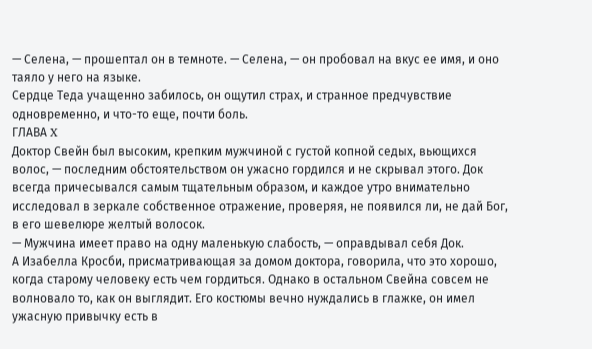— Селена, — прошептал он в темноте. — Селена, — он пробовал на вкус ее имя, и оно таяло у него на языке.
Сердце Теда учащенно забилось, он ощутил страх, и странное предчувствие одновременно, и что-то еще, почти боль.
ГЛАВА X
Доктор Свейн был высоким, крепким мужчиной с густой копной седых, вьющихся волос, — последним обстоятельством он ужасно гордился и не скрывал этого. Док всегда причесывался самым тщательным образом, и каждое утро внимательно исследовал в зеркале собственное отражение, проверяя, не появился ли, не дай Бог, в его шевелюре желтый волосок.
— Мужчина имеет право на одну маленькую слабость, — оправдывал себя Док.
А Изабелла Кросби, присматривающая за домом доктора, говорила, что это хорошо, когда старому человеку есть чем гордиться. Однако в остальном Свейна совсем не волновало то, как он выглядит. Его костюмы вечно нуждались в глажке, он имел ужасную привычку есть в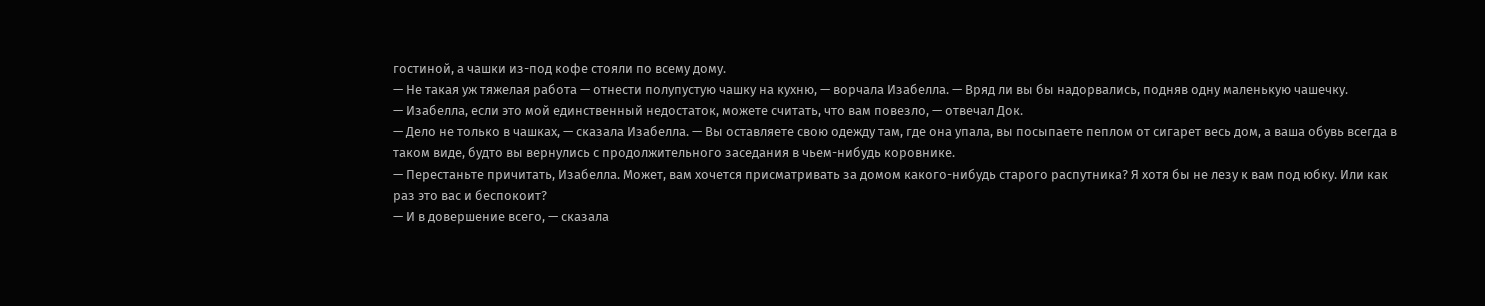гостиной, а чашки из-под кофе стояли по всему дому.
— Не такая уж тяжелая работа — отнести полупустую чашку на кухню, — ворчала Изабелла. — Вряд ли вы бы надорвались, подняв одну маленькую чашечку.
— Изабелла, если это мой единственный недостаток, можете считать, что вам повезло, — отвечал Док.
— Дело не только в чашках, — сказала Изабелла. — Вы оставляете свою одежду там, где она упала, вы посыпаете пеплом от сигарет весь дом, а ваша обувь всегда в таком виде, будто вы вернулись с продолжительного заседания в чьем-нибудь коровнике.
— Перестаньте причитать, Изабелла. Может, вам хочется присматривать за домом какого-нибудь старого распутника? Я хотя бы не лезу к вам под юбку. Или как раз это вас и беспокоит?
— И в довершение всего, — сказала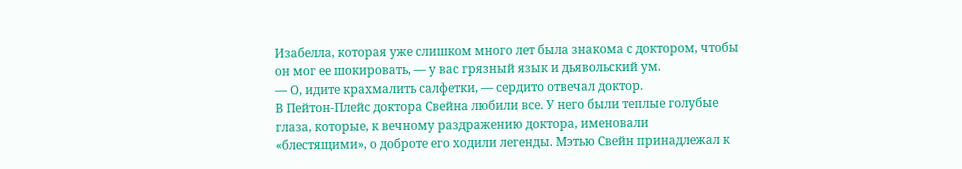Изабелла, которая уже слишком много лет была знакома с доктором, чтобы он мог ее шокировать, — у вас грязный язык и дьявольский ум.
— О, идите крахмалить салфетки, — сердито отвечал доктор.
В Пейтон-Плейс доктора Свейна любили все. У него были теплые голубые глаза, которые, к вечному раздражению доктора, именовали «блестящими», о доброте его ходили легенды. Мэтью Свейн принадлежал к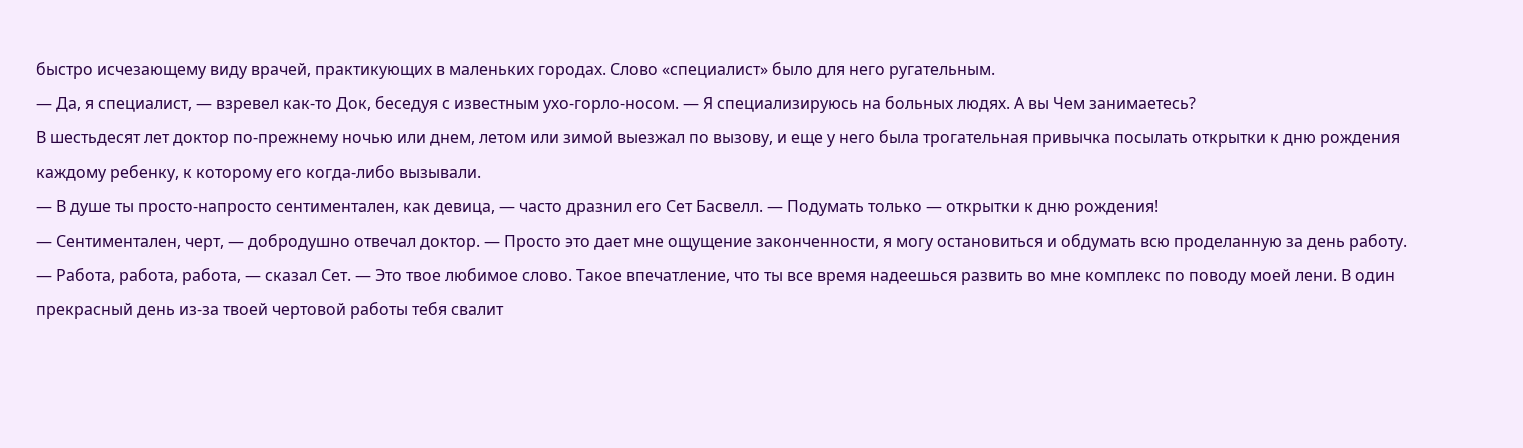быстро исчезающему виду врачей, практикующих в маленьких городах. Слово «специалист» было для него ругательным.
— Да, я специалист, — взревел как-то Док, беседуя с известным ухо-горло-носом. — Я специализируюсь на больных людях. А вы Чем занимаетесь?
В шестьдесят лет доктор по-прежнему ночью или днем, летом или зимой выезжал по вызову, и еще у него была трогательная привычка посылать открытки к дню рождения каждому ребенку, к которому его когда-либо вызывали.
— В душе ты просто-напросто сентиментален, как девица, — часто дразнил его Сет Басвелл. — Подумать только — открытки к дню рождения!
— Сентиментален, черт, — добродушно отвечал доктор. — Просто это дает мне ощущение законченности, я могу остановиться и обдумать всю проделанную за день работу.
— Работа, работа, работа, — сказал Сет. — Это твое любимое слово. Такое впечатление, что ты все время надеешься развить во мне комплекс по поводу моей лени. В один прекрасный день из-за твоей чертовой работы тебя свалит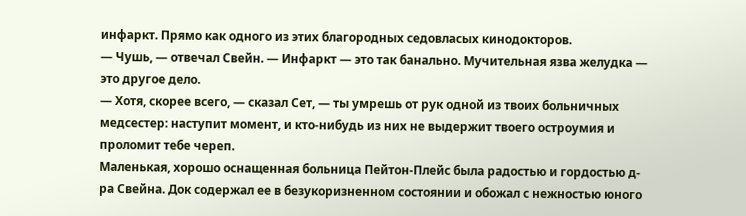инфаркт. Прямо как одного из этих благородных седовласых кинодокторов.
— Чушь, — отвечал Свейн. — Инфаркт — это так банально. Мучительная язва желудка — это другое дело.
— Хотя, скорее всего, — сказал Сет, — ты умрешь от рук одной из твоих больничных медсестер: наступит момент, и кто-нибудь из них не выдержит твоего остроумия и проломит тебе череп.
Маленькая, хорошо оснащенная больница Пейтон-Плейс была радостью и гордостью д-ра Свейна. Док содержал ее в безукоризненном состоянии и обожал с нежностью юного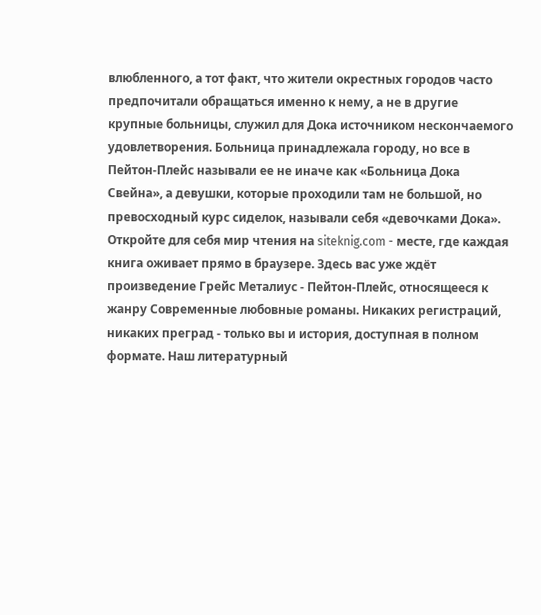влюбленного, а тот факт, что жители окрестных городов часто предпочитали обращаться именно к нему, а не в другие крупные больницы, служил для Дока источником нескончаемого удовлетворения. Больница принадлежала городу, но все в Пейтон-Плейс называли ее не иначе как «Больница Дока Свейна», а девушки, которые проходили там не большой, но превосходный курс сиделок, называли себя «девочками Дока».
Откройте для себя мир чтения на siteknig.com - месте, где каждая книга оживает прямо в браузере. Здесь вас уже ждёт произведение Грейс Металиус - Пейтон-Плейс, относящееся к жанру Современные любовные романы. Никаких регистраций, никаких преград - только вы и история, доступная в полном формате. Наш литературный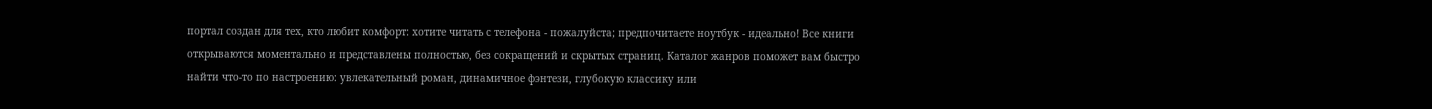портал создан для тех, кто любит комфорт: хотите читать с телефона - пожалуйста; предпочитаете ноутбук - идеально! Все книги открываются моментально и представлены полностью, без сокращений и скрытых страниц. Каталог жанров поможет вам быстро найти что-то по настроению: увлекательный роман, динамичное фэнтези, глубокую классику или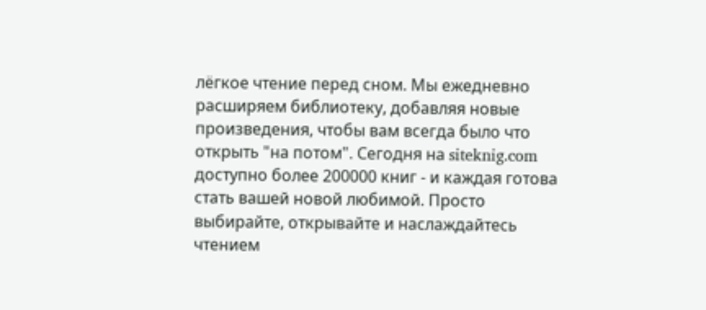лёгкое чтение перед сном. Мы ежедневно расширяем библиотеку, добавляя новые произведения, чтобы вам всегда было что открыть "на потом". Сегодня на siteknig.com доступно более 200000 книг - и каждая готова стать вашей новой любимой. Просто выбирайте, открывайте и наслаждайтесь чтением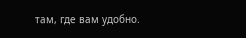там, где вам удобно.